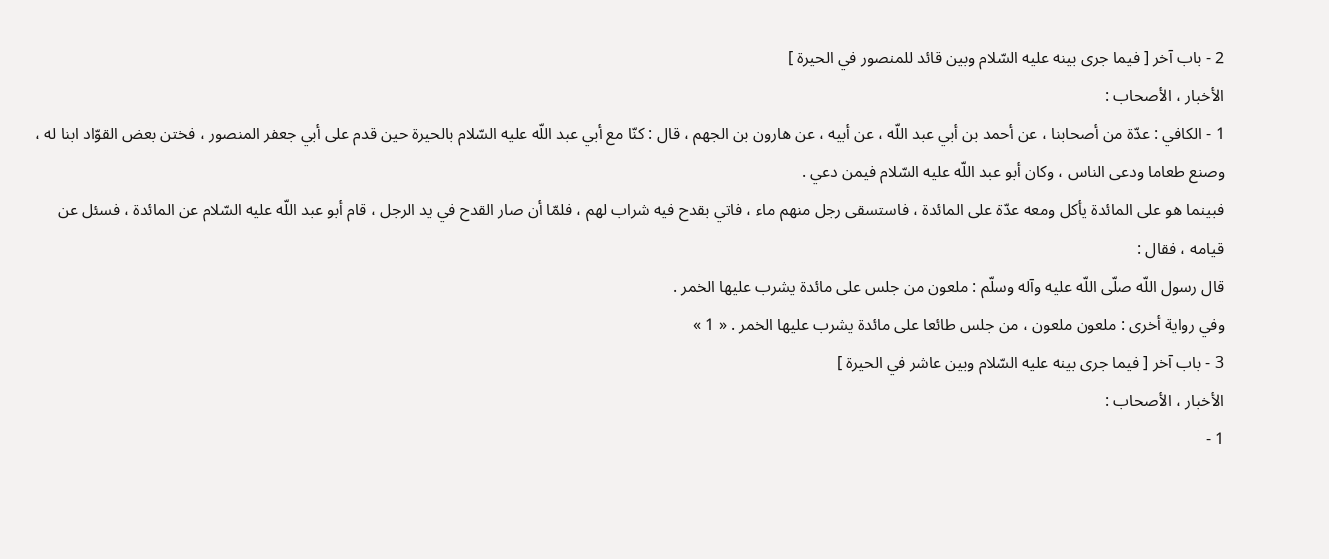2 - باب آخر [ فيما جرى بينه عليه السّلام وبين قائد للمنصور في الحيرة ]
الأخبار ، الأصحاب :
1 - الكافي : عدّة من أصحابنا ، عن أحمد بن أبي عبد اللّه ، عن أبيه ، عن هارون بن الجهم ، قال : كنّا مع أبي عبد اللّه عليه السّلام بالحيرة حين قدم على أبي جعفر المنصور ، فختن بعض القوّاد ابنا له ، وصنع طعاما ودعى الناس ، وكان أبو عبد اللّه عليه السّلام فيمن دعي .
فبينما هو على المائدة يأكل ومعه عدّة على المائدة ، فاستسقى رجل منهم ماء ، فاتي بقدح فيه شراب لهم ، فلمّا أن صار القدح في يد الرجل ، قام أبو عبد اللّه عليه السّلام عن المائدة ، فسئل عن قيامه ، فقال :
قال رسول اللّه صلّى اللّه عليه وآله وسلّم : ملعون من جلس على مائدة يشرب عليها الخمر .
وفي رواية أخرى : ملعون ملعون ، من جلس طائعا على مائدة يشرب عليها الخمر . « 1 »
3 - باب آخر [ فيما جرى بينه عليه السّلام وبين عاشر في الحيرة ]
الأخبار ، الأصحاب :
1 -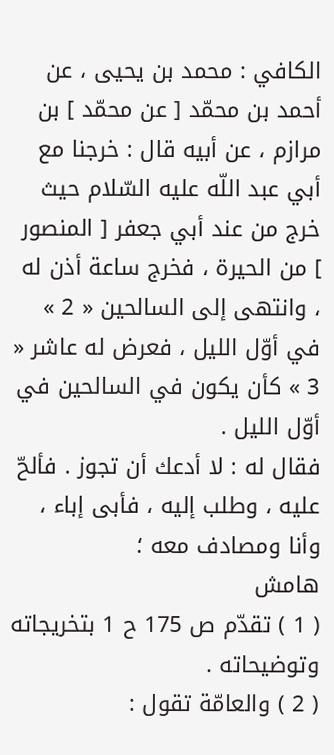الكافي : محمد بن يحيى ، عن أحمد بن محمّد [ عن محمّد ] بن مرازم ، عن أبيه قال : خرجنا مع أبي عبد اللّه عليه السّلام حيث خرج من عند أبي جعفر [ المنصور ] من الحيرة ، فخرج ساعة أذن له ، وانتهى إلى السالحين « 2 » في أوّل الليل ، فعرض له عاشر « 3 » كأن يكون في السالحين في أوّل الليل .
فقال له : لا أدعك أن تجوز . فألحّ عليه ، وطلب إليه ، فأبى إباء ، وأنا ومصادف معه ؛
هامش
( 1 ) تقدّم ص 175 ح 1 بتخريجاته وتوضيحاته .
( 2 ) والعامّة تقول :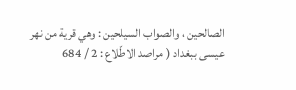الصالحين ، والصواب السيلحين : وهي قرية من نهر عيسى ببغداد ( مراصد الاطّلاع : 2 / 684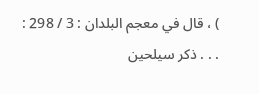) ، قال في معجم البلدان : 3 / 298 :
. . . ذكر سيلحين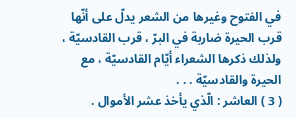في الفتوح وغيرها من الشعر يدلّ على أنّها قرب الحيرة ضاربة في البرّ ، قرب القادسيّة ، ولذلك ذكرها الشعراء أيّام القادسيّة ، مع الحيرة والقادسيّة . . .
( 3 ) العاشر : الّذي يأخذ عشر الأموال .